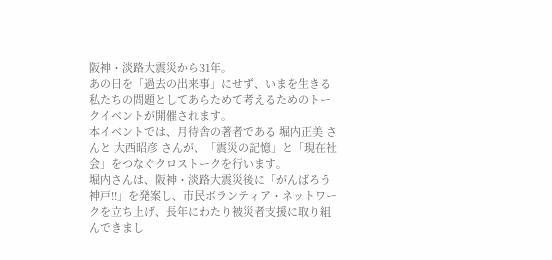阪神・淡路大震災から31年。
あの日を「過去の出来事」にせず、いまを生きる私たちの問題としてあらためて考えるためのトークイベントが開催されます。
本イベントでは、月待舎の著者である 堀内正美 さんと 大西昭彦 さんが、「震災の記憶」と「現在社会」をつなぐクロストークを行います。
堀内さんは、阪神・淡路大震災後に「がんばろう神戸!!」を発案し、市民ボランティア・ネットワークを立ち上げ、長年にわたり被災者支援に取り組んできまし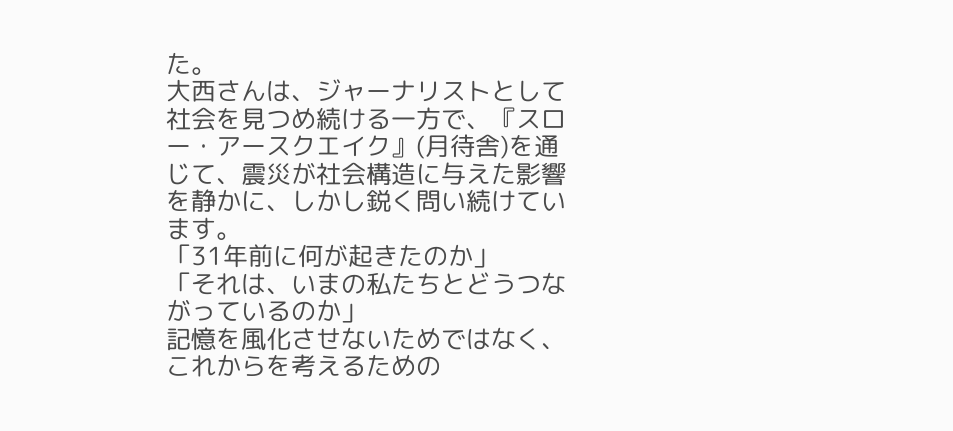た。
大西さんは、ジャーナリストとして社会を見つめ続ける一方で、『スロー・アースクエイク』(月待舎)を通じて、震災が社会構造に与えた影響を静かに、しかし鋭く問い続けています。
「31年前に何が起きたのか」
「それは、いまの私たちとどうつながっているのか」
記憶を風化させないためではなく、これからを考えるための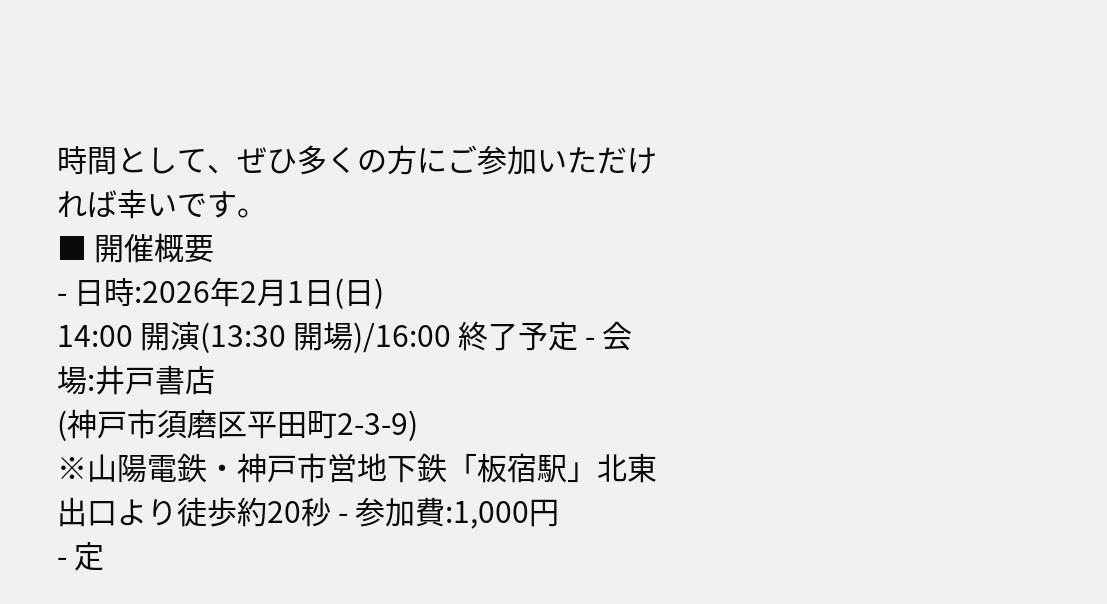時間として、ぜひ多くの方にご参加いただければ幸いです。
■ 開催概要
- 日時:2026年2月1日(日)
14:00 開演(13:30 開場)/16:00 終了予定 - 会場:井戸書店
(神戸市須磨区平田町2-3-9)
※山陽電鉄・神戸市営地下鉄「板宿駅」北東出口より徒歩約20秒 - 参加費:1,000円
- 定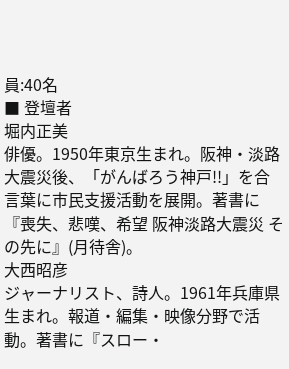員:40名
■ 登壇者
堀内正美
俳優。1950年東京生まれ。阪神・淡路大震災後、「がんばろう神戸!!」を合言葉に市民支援活動を展開。著書に『喪失、悲嘆、希望 阪神淡路大震災 その先に』(月待舎)。
大西昭彦
ジャーナリスト、詩人。1961年兵庫県生まれ。報道・編集・映像分野で活動。著書に『スロー・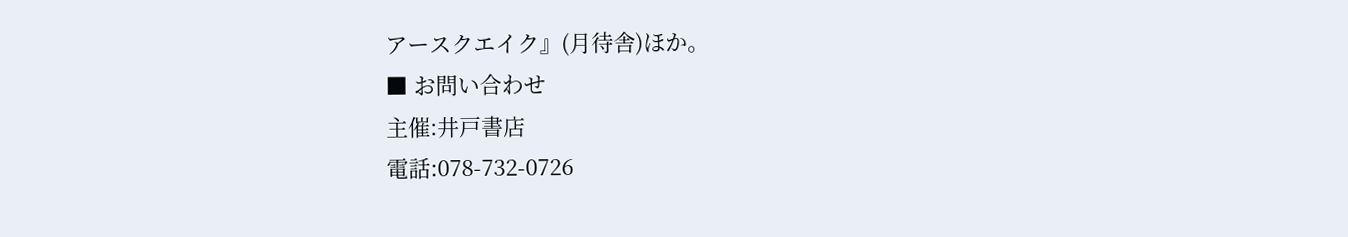アースクエイク』(月待舎)ほか。
■ お問い合わせ
主催:井戸書店
電話:078-732-0726